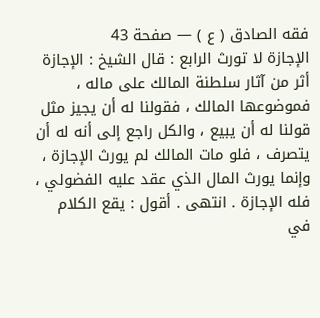فقه الصادق ( ع ) — صفحة 43
الإجازة لا تورث الرابع : قال الشيخ : الإجازة أثر من آثار سلطنة المالك على ماله ، فموضوعها المالك ، فقولنا له أن يجيز مثل قولنا له أن يبيع ، والكل راجع إلى أنه له أن يتصرف ، فلو مات المالك لم يورث الإجازة ، وإنما يورث المال الذي عقد عليه الفضولي ، فله الإجازة . انتهى . أقول : يقع الكلام في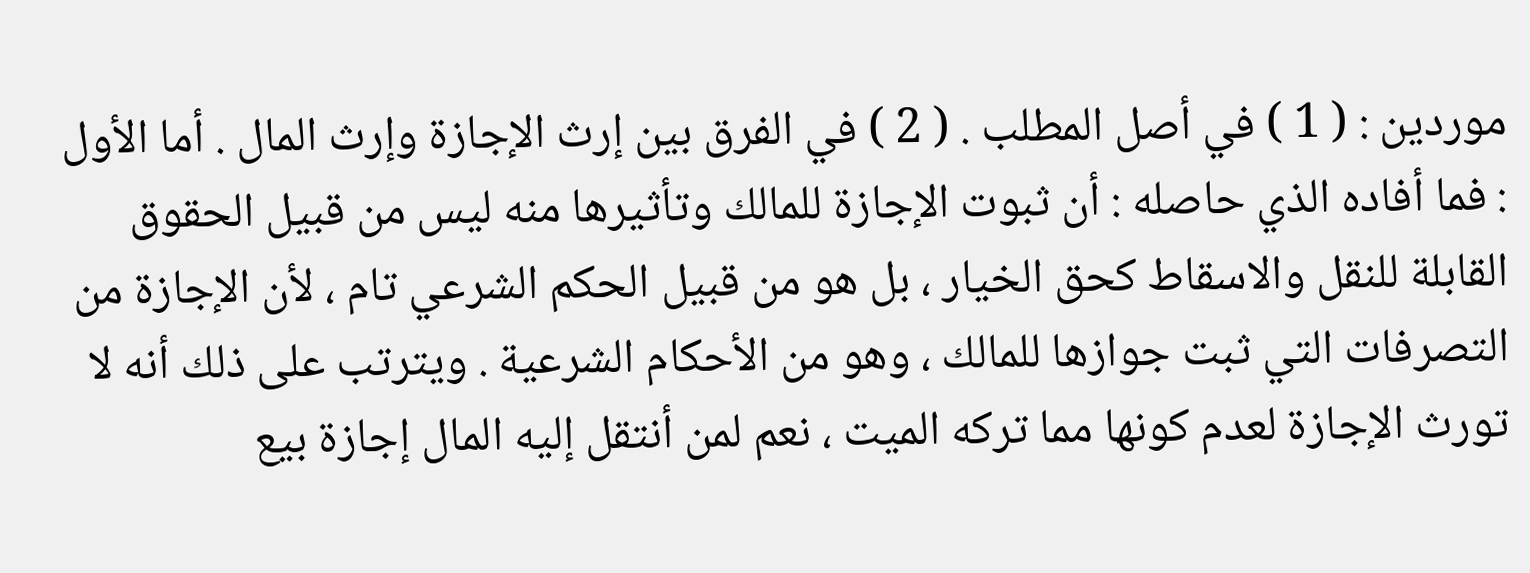موردين : ( 1 ) في أصل المطلب . ( 2 ) في الفرق بين إرث الإجازة وإرث المال . أما الأول : فما أفاده الذي حاصله : أن ثبوت الإجازة للمالك وتأثيرها منه ليس من قبيل الحقوق القابلة للنقل والاسقاط كحق الخيار ، بل هو من قبيل الحكم الشرعي تام ، لأن الإجازة من التصرفات التي ثبت جوازها للمالك ، وهو من الأحكام الشرعية . ويترتب على ذلك أنه لا تورث الإجازة لعدم كونها مما تركه الميت ، نعم لمن أنتقل إليه المال إجازة بيع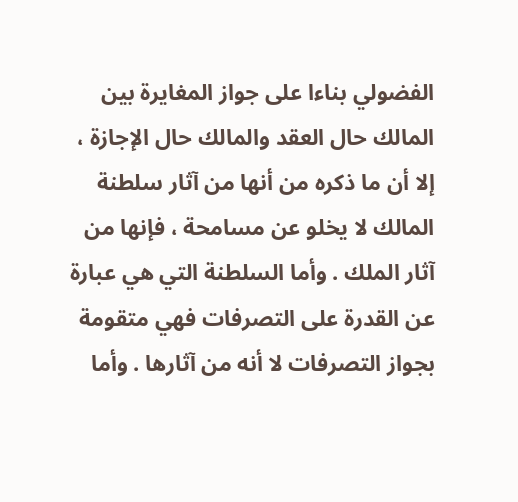الفضولي بناءا على جواز المغايرة بين المالك حال العقد والمالك حال الإجازة ، إلا أن ما ذكره من أنها من آثار سلطنة المالك لا يخلو عن مسامحة ، فإنها من آثار الملك . وأما السلطنة التي هي عبارة عن القدرة على التصرفات فهي متقومة بجواز التصرفات لا أنه من آثارها . وأما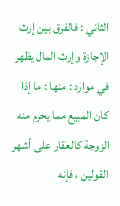الثاني : فالفرق بين إرث الإجازة وإرث المال يظهر في موارد : منها : ما إذا كان المبيع مما يحرم منه الزوجة كالعقار على أشهر القولين ، فإنه